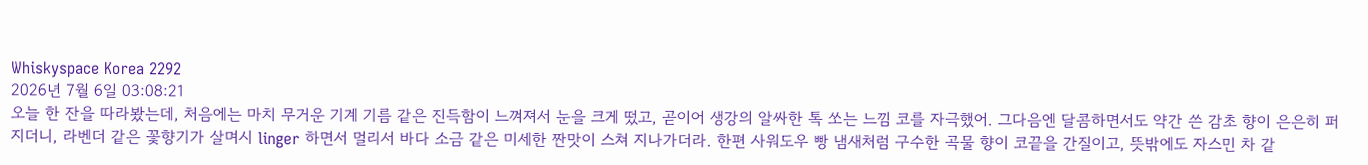Whiskyspace Korea 2292
2026년 7월 6일 03:08:21
오늘 한 잔을 따라봤는데, 처음에는 마치 무거운 기계 기름 같은 진득함이 느껴져서 눈을 크게 떴고, 곧이어 생강의 알싸한 톡 쏘는 느낌 코를 자극했어. 그다음엔 달콤하면서도 약간 쓴 감초 향이 은은히 퍼지더니, 라벤더 같은 꽃향기가 살며시 linger 하면서 멀리서 바다 소금 같은 미세한 짠맛이 스쳐 지나가더라. 한편 사워도우 빵 냄새처럼 구수한 곡물 향이 코끝을 간질이고, 뜻밖에도 자스민 차 같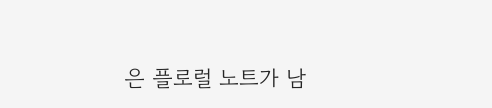은 플로럴 노트가 남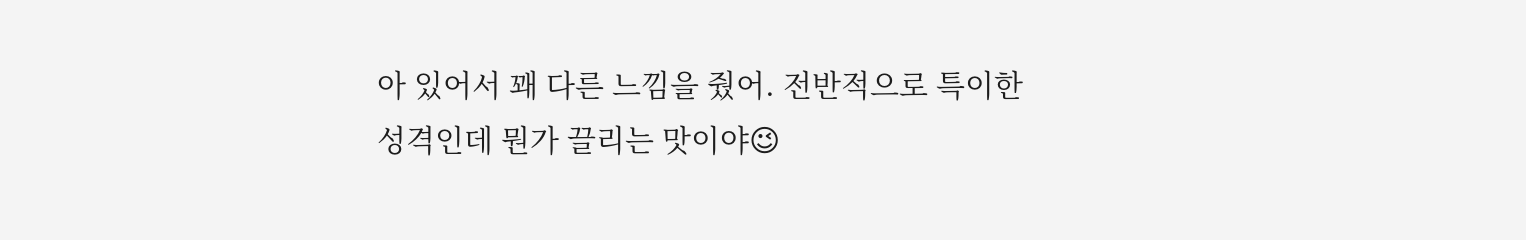아 있어서 꽤 다른 느낌을 줬어. 전반적으로 특이한 성격인데 뭔가 끌리는 맛이야😉